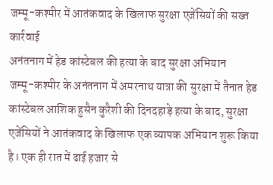जम्मू-कश्मीर में आतंकवाद के खिलाफ सुरक्षा एजेंसियों की सख्त कार्रवाई
अनंतनाग में हेड कांस्टेबल की हत्या के बाद सुरक्षा अभियान
जम्मू-कश्मीर के अनंतनाग में अमरनाथ यात्रा की सुरक्षा में तैनात हेड कांस्टेबल आशिक हुसैन कुरैशी की दिनदहाड़े हत्या के बाद, सुरक्षा एजेंसियों ने आतंकवाद के खिलाफ एक व्यापक अभियान शुरू किया है। एक ही रात में ढाई हजार से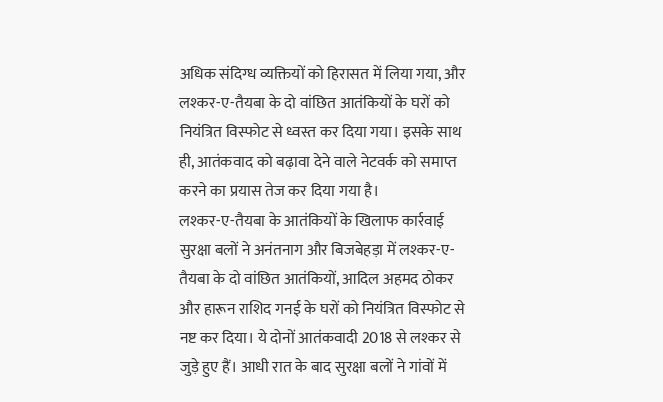अधिक संदिग्ध व्यक्तियों को हिरासत में लिया गया, और लश्कर-ए-तैयबा के दो वांछित आतंकियों के घरों को नियंत्रित विस्फोट से ध्वस्त कर दिया गया। इसके साथ ही, आतंकवाद को बढ़ावा देने वाले नेटवर्क को समाप्त करने का प्रयास तेज कर दिया गया है।
लश्कर-ए-तैयबा के आतंकियों के खिलाफ कार्रवाई
सुरक्षा बलों ने अनंतनाग और बिजबेहड़ा में लश्कर-ए-तैयबा के दो वांछित आतंकियों, आदिल अहमद ठोकर और हारून राशिद गनई के घरों को नियंत्रित विस्फोट से नष्ट कर दिया। ये दोनों आतंकवादी 2018 से लश्कर से जुड़े हुए हैं। आधी रात के बाद सुरक्षा बलों ने गांवों में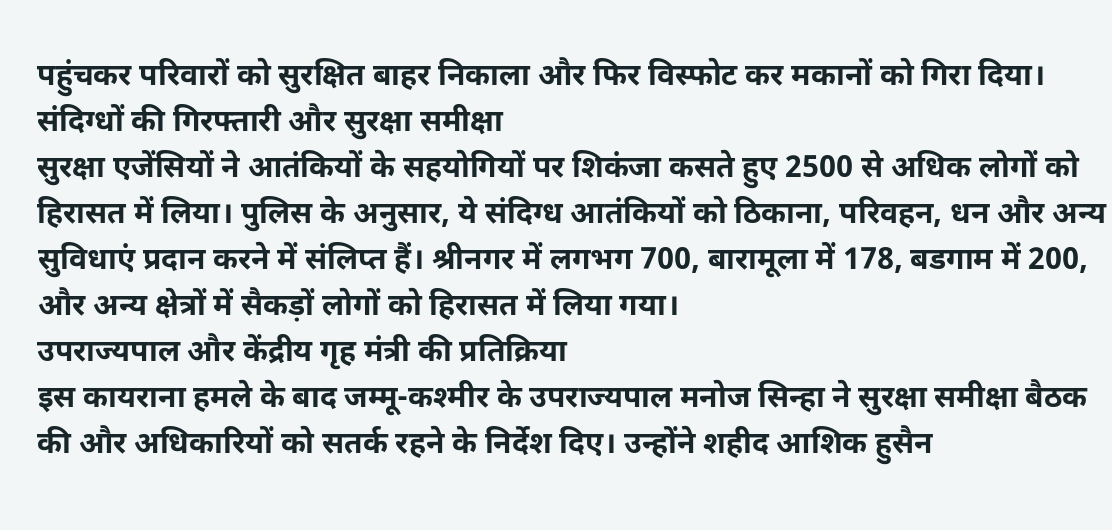पहुंचकर परिवारों को सुरक्षित बाहर निकाला और फिर विस्फोट कर मकानों को गिरा दिया।
संदिग्धों की गिरफ्तारी और सुरक्षा समीक्षा
सुरक्षा एजेंसियों ने आतंकियों के सहयोगियों पर शिकंजा कसते हुए 2500 से अधिक लोगों को हिरासत में लिया। पुलिस के अनुसार, ये संदिग्ध आतंकियों को ठिकाना, परिवहन, धन और अन्य सुविधाएं प्रदान करने में संलिप्त हैं। श्रीनगर में लगभग 700, बारामूला में 178, बडगाम में 200, और अन्य क्षेत्रों में सैकड़ों लोगों को हिरासत में लिया गया।
उपराज्यपाल और केंद्रीय गृह मंत्री की प्रतिक्रिया
इस कायराना हमले के बाद जम्मू-कश्मीर के उपराज्यपाल मनोज सिन्हा ने सुरक्षा समीक्षा बैठक की और अधिकारियों को सतर्क रहने के निर्देश दिए। उन्होंने शहीद आशिक हुसैन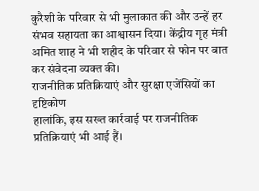कुरैशी के परिवार से भी मुलाकात की और उन्हें हर संभव सहायता का आश्वासन दिया। केंद्रीय गृह मंत्री अमित शाह ने भी शहीद के परिवार से फोन पर बात कर संवेदना व्यक्त की।
राजनीतिक प्रतिक्रियाएं और सुरक्षा एजेंसियों का दृष्टिकोण
हालांकि, इस सख्त कार्रवाई पर राजनीतिक प्रतिक्रियाएं भी आई हैं।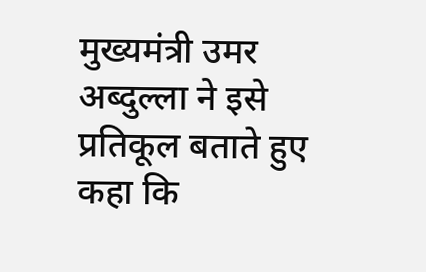मुख्यमंत्री उमर अब्दुल्ला ने इसे प्रतिकूल बताते हुए कहा कि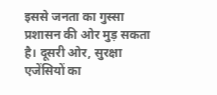इससे जनता का गुस्सा प्रशासन की ओर मुड़ सकता है। दूसरी ओर, सुरक्षा एजेंसियों का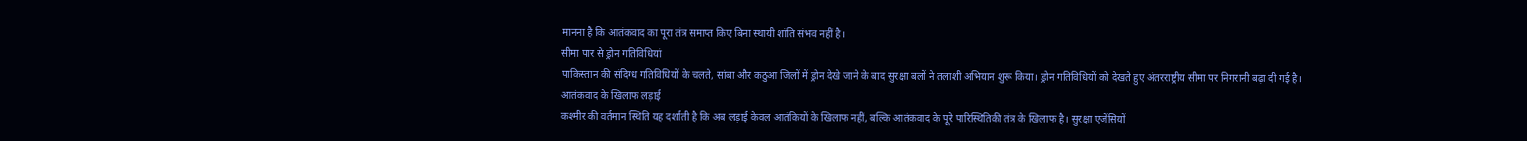मानना है कि आतंकवाद का पूरा तंत्र समाप्त किए बिना स्थायी शांति संभव नहीं है।
सीमा पार से ड्रोन गतिविधियां
पाकिस्तान की संदिग्ध गतिविधियों के चलते, सांबा और कठुआ जिलों में ड्रोन देखे जाने के बाद सुरक्षा बलों ने तलाशी अभियान शुरू किया। ड्रोन गतिविधियों को देखते हुए अंतरराष्ट्रीय सीमा पर निगरानी बढ़ा दी गई है।
आतंकवाद के खिलाफ लड़ाई
कश्मीर की वर्तमान स्थिति यह दर्शाती है कि अब लड़ाई केवल आतंकियों के खिलाफ नहीं, बल्कि आतंकवाद के पूरे पारिस्थितिकी तंत्र के खिलाफ है। सुरक्षा एजेंसियों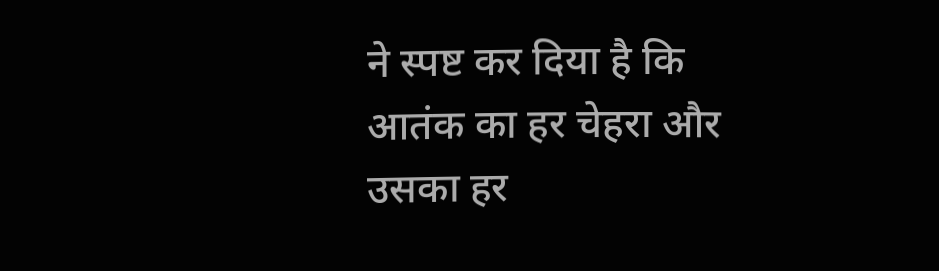ने स्पष्ट कर दिया है कि आतंक का हर चेहरा और उसका हर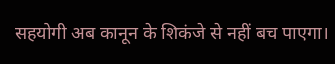सहयोगी अब कानून के शिकंजे से नहीं बच पाएगा।